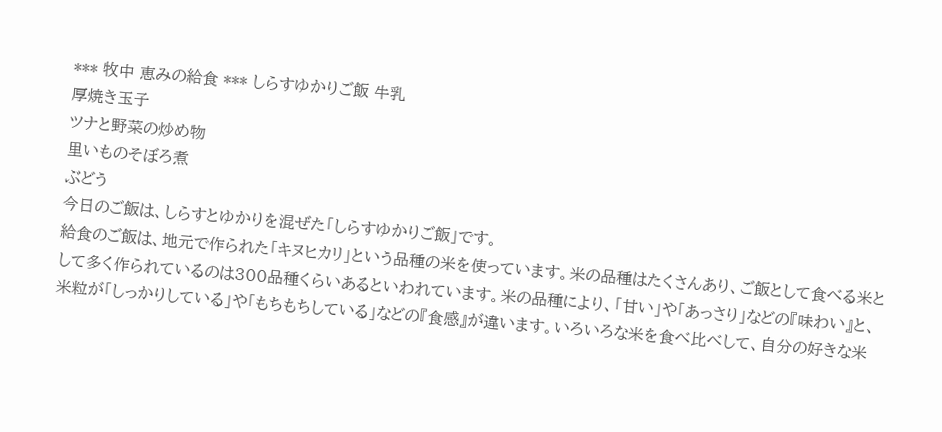*** 牧中 恵みの給食 *** しらすゆかりご飯 牛乳
厚焼き玉子
ツナと野菜の炒め物
里いものそぼろ煮
ぶどう
今日のご飯は、しらすとゆかりを混ぜた「しらすゆかりご飯」です。
給食のご飯は、地元で作られた「キヌヒカリ」という品種の米を使っています。米の品種はたくさんあり、ご飯として食べる米として多く作られているのは300品種くらいあるといわれています。米の品種により、「甘い」や「あっさり」などの『味わい』と、米粒が「しっかりしている」や「もちもちしている」などの『食感』が違います。いろいろな米を食べ比べして、自分の好きな米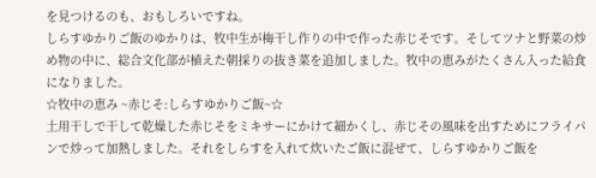を見つけるのも、おもしろいですね。
しらすゆかりご飯のゆかりは、牧中生が梅干し作りの中で作った赤じそです。そしてツナと野菜の炒め物の中に、総合文化部が植えた朝採りの抜き菜を追加しました。牧中の恵みがたくさん入った給食になりました。
☆牧中の恵み ~赤じそ:しらすゆかりご飯~☆
土用干しで干して乾燥した赤じそをミキサーにかけて細かくし、赤じその風味を出すためにフライパンで炒って加熱しました。それをしらすを入れて炊いたご飯に混ぜて、しらすゆかりご飯を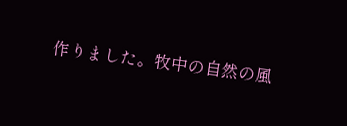作りました。牧中の自然の風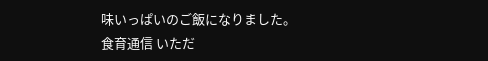味いっぱいのご飯になりました。
食育通信 いただ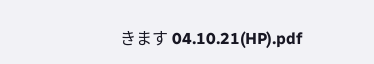きます 04.10.21(HP).pdf